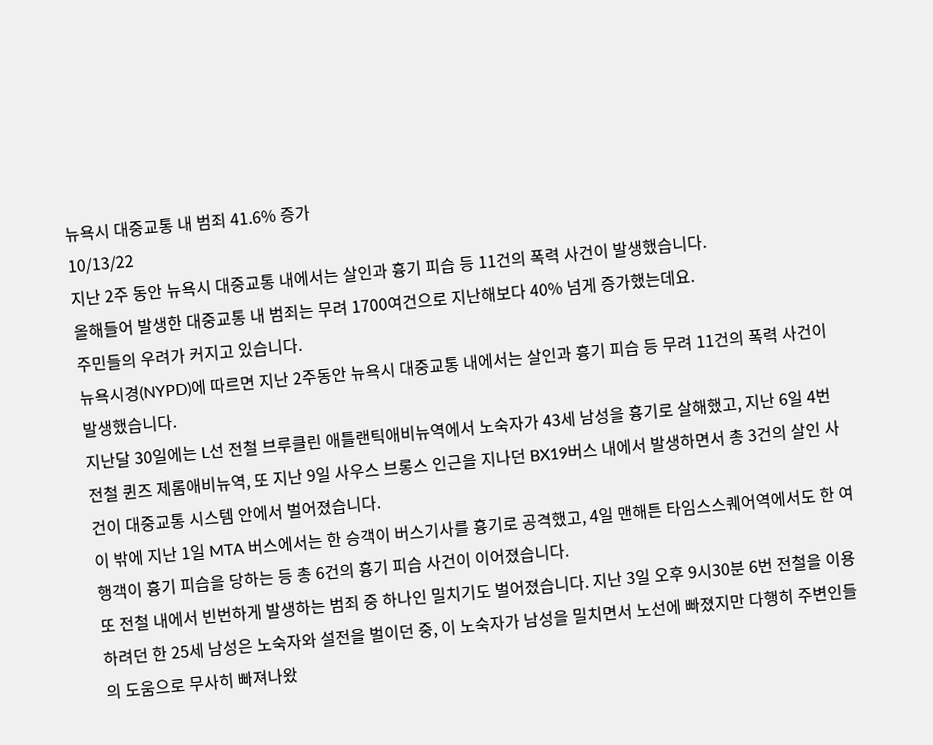뉴욕시 대중교통 내 범죄 41.6% 증가
10/13/22
지난 2주 동안 뉴욕시 대중교통 내에서는 살인과 흉기 피습 등 11건의 폭력 사건이 발생했습니다.
올해들어 발생한 대중교통 내 범죄는 무려 1700여건으로 지난해보다 40% 넘게 증가했는데요.
주민들의 우려가 커지고 있습니다.
뉴욕시경(NYPD)에 따르면 지난 2주동안 뉴욕시 대중교통 내에서는 살인과 흉기 피습 등 무려 11건의 폭력 사건이 발생했습니다.
지난달 30일에는 L선 전철 브루클린 애틀랜틱애비뉴역에서 노숙자가 43세 남성을 흉기로 살해했고, 지난 6일 4번 전철 퀸즈 제롬애비뉴역, 또 지난 9일 사우스 브롱스 인근을 지나던 BX19버스 내에서 발생하면서 총 3건의 살인 사건이 대중교통 시스템 안에서 벌어졌습니다.
이 밖에 지난 1일 MTA 버스에서는 한 승객이 버스기사를 흉기로 공격했고, 4일 맨해튼 타임스스퀘어역에서도 한 여행객이 흉기 피습을 당하는 등 총 6건의 흉기 피습 사건이 이어졌습니다.
또 전철 내에서 빈번하게 발생하는 범죄 중 하나인 밀치기도 벌어졌습니다. 지난 3일 오후 9시30분 6번 전철을 이용하려던 한 25세 남성은 노숙자와 설전을 벌이던 중, 이 노숙자가 남성을 밀치면서 노선에 빠졌지만 다행히 주변인들의 도움으로 무사히 빠져나왔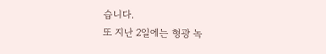습니다.
또 지난 2일에는 형광 녹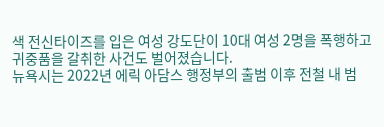색 전신타이즈를 입은 여성 강도단이 10대 여성 2명을 폭행하고 귀중품을 갈취한 사건도 벌어졌습니다.
뉴욕시는 2022년 에릭 아담스 행정부의 출범 이후 전철 내 범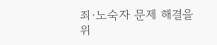죄·노숙자 문제 해결을 위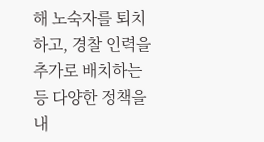해 노숙자를 퇴치하고, 경찰 인력을 추가로 배치하는 등 다양한 정책을 내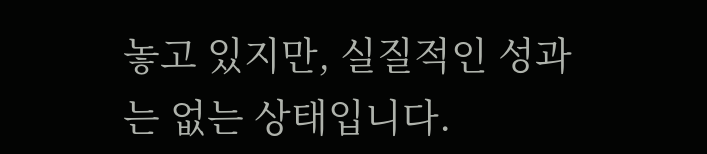놓고 있지만, 실질적인 성과는 없는 상태입니다.